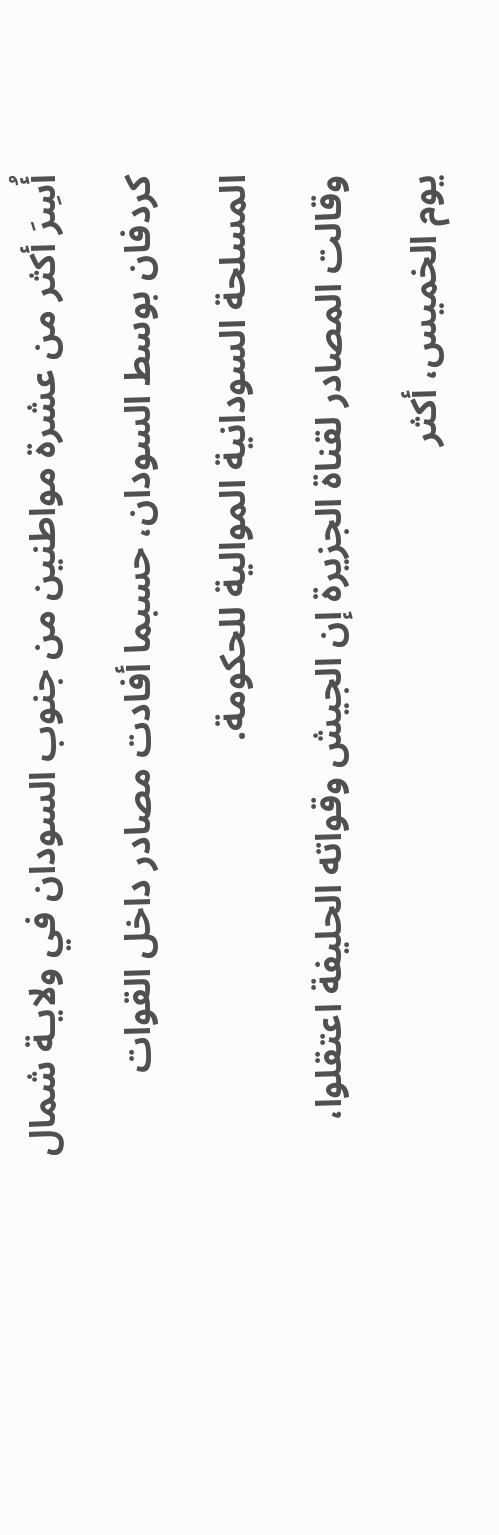أُسِرَ أكثر من عشرة مواطنين من جنوب السودان في ولايـة شمال كردفان بوسط السودان، حسبما أفادت مصادر داخل القوات المسلحة السودانية الموالية للحكومة.
وقالت المصادر لقناة الجزيرة إن الجيش وقواته الحليفة اعتقلوا، يوم الخميس، أكثر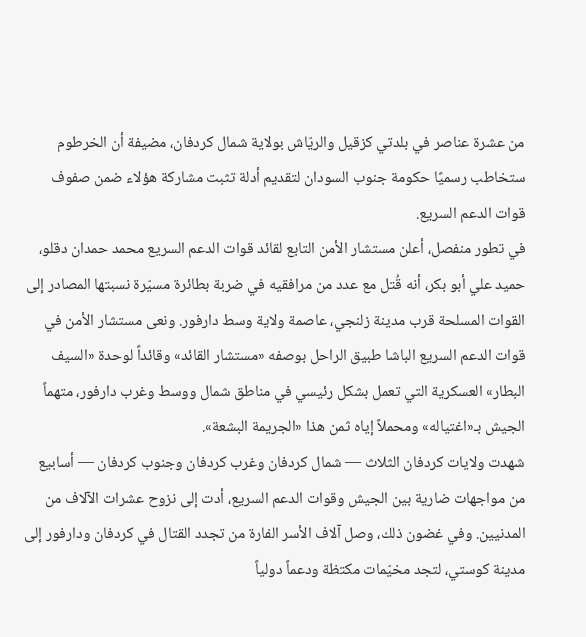من عشرة عناصر في بلدتي كزقيل والريّاش بولاية شمال كردفان، مضيفة أن الخرطوم ستخاطب رسميًا حكومة جنوب السودان لتقديم أدلة تثبت مشاركة هؤلاء ضمن صفوف قوات الدعم السريع.
في تطور منفصل، أعلن مستشار الأمن التابع لقائد قوات الدعم السريع محمد حمدان دقلو، حميد علي أبو بكر، أنه قُتل مع عدد من مرافقيه في ضربة بطائرة مسيّرة نسبتها المصادر إلى القوات المسلحة قرب مدينة زلنجي، عاصمة ولاية وسط دارفور. ونعى مستشار الأمن في قوات الدعم السريع الباشا طبيق الراحل بوصفه «مستشار القائد» وقائداً لوحدة «السيف البطار» العسكرية التي تعمل بشكل رئيسي في مناطق شمال ووسط وغرب دارفور، متهماً الجيش بـ«اغتياله» ومحملاً إياه ثمن هذا «الجريمة البشعة».
شهدت ولايات كردفان الثلاث — شمال كردفان وغرب كردفان وجنوب كردفان — أسابيع من مواجهات ضارية بين الجيش وقوات الدعم السريع، أدت إلى نزوح عشرات الآلاف من المدنيين. وفي غضون ذلك، وصل آلاف الأسر الفارة من تجدد القتال في كردفان ودارفور إلى مدينة كوستي، لتجد مخيّمات مكتظة ودعماً دولياً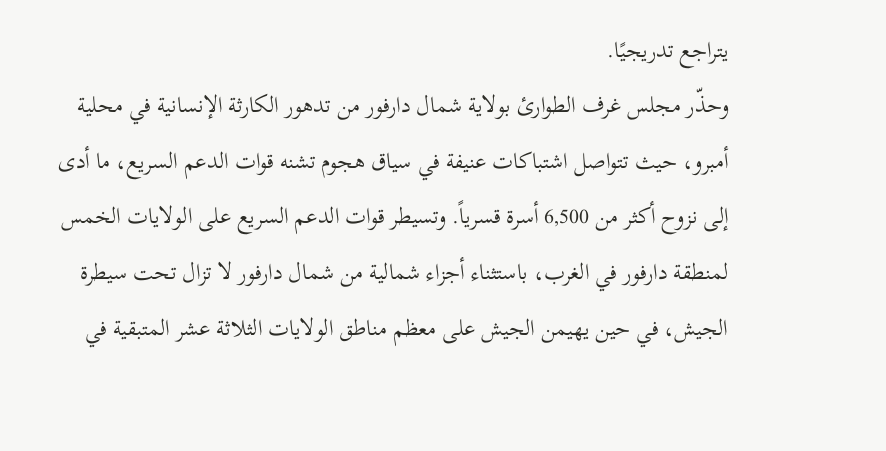يتراجع تدريجيًا.
وحذّر مجلس غرف الطوارئ بولاية شمال دارفور من تدهور الكارثة الإنسانية في محلية أمبرو، حيث تتواصل اشتباكات عنيفة في سياق هجوم تشنه قوات الدعم السريع، ما أدى إلى نزوح أكثر من 6,500 أسرة قسرياً. وتسيطر قوات الدعم السريع على الولايات الخمس لمنطقة دارفور في الغرب، باستثناء أجزاء شمالية من شمال دارفور لا تزال تحت سيطرة الجيش، في حين يهيمن الجيش على معظم مناطق الولايات الثلاثة عشر المتبقية في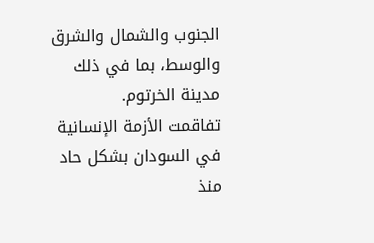الجنوب والشمال والشرق والوسط، بما في ذلك مدينة الخرتوم.
تفاقمت الأزمة الإنسانية في السودان بشكل حاد منذ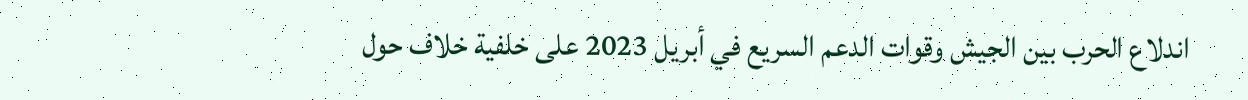اندلاع الحرب بين الجيش وقوات الدعم السريع في أبريل 2023 على خلفية خلاف حول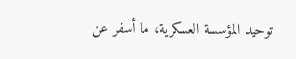توحيد المؤسسة العسكرية، ما أسفر عن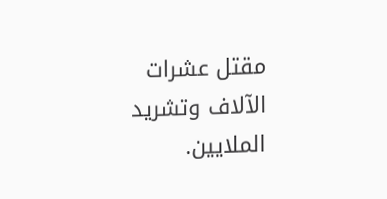مقتل عشرات الآلاف وتشريد الملايين.